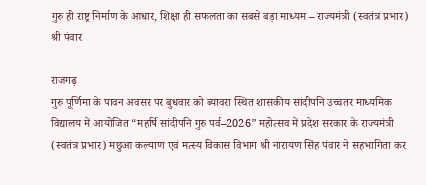गुरु ही राष्ट्र निर्माण के आधार, शिक्षा ही सफलता का सबसे बड़ा माध्यम – राज्यमंत्री (स्वतंत्र प्रभार) श्री पंवार

राजगढ़
गुरु पूर्णिमा के पावन अवसर पर बुधवार को ब्यावरा स्थित शासकीय सांदीपनि उच्चतर माध्यमिक विद्यालय में आयोजित “महर्षि सांदीपनि गुरु पर्व–2026” महोत्सव में प्रदेश सरकार के राज्यमंत्री (स्वतंत्र प्रभार) मछुआ कल्याण एवं मत्स्य विकास विभाग श्री नारायण सिंह पंवार ने सहभागिता कर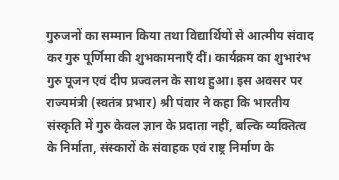गुरुजनों का सम्मान किया तथा विद्यार्थियों से आत्मीय संवाद कर गुरु पूर्णिमा की शुभकामनाएँ दीं। कार्यक्रम का शुभारंभ गुरु पूजन एवं दीप प्रज्वलन के साथ हुआ। इस अवसर पर राज्यमंत्री (स्वतंत्र प्रभार) श्री पंवार ने कहा कि भारतीय संस्कृति में गुरु केवल ज्ञान के प्रदाता नहीं, बल्कि व्यक्तित्व के निर्माता, संस्कारों के संवाहक एवं राष्ट्र निर्माण के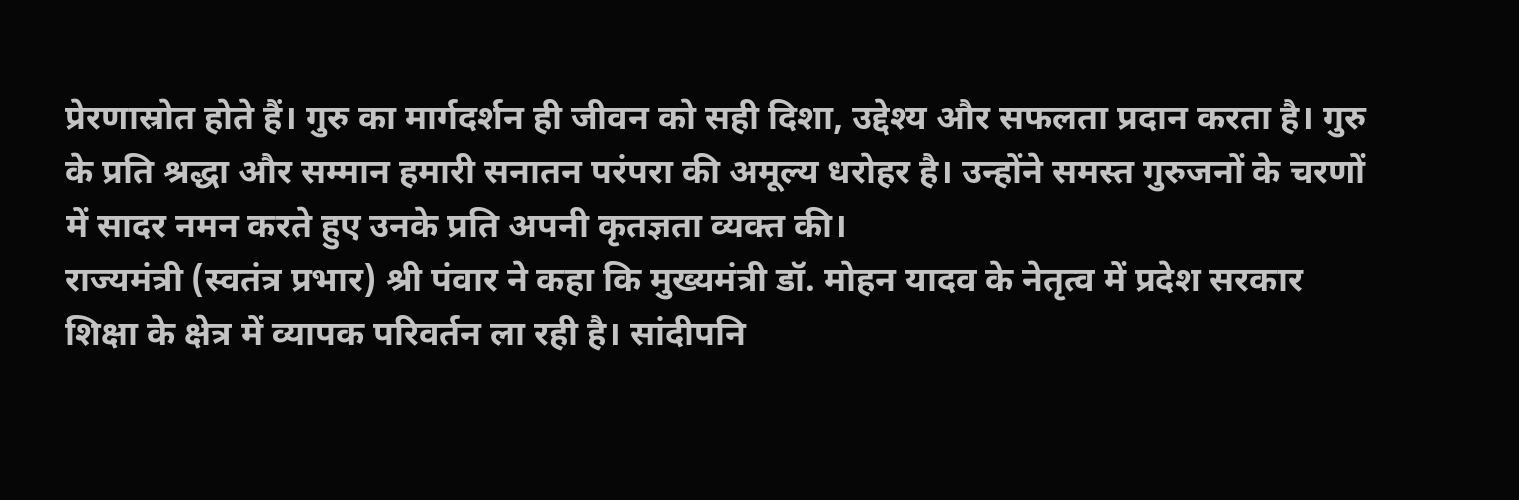प्रेरणास्रोत होते हैं। गुरु का मार्गदर्शन ही जीवन को सही दिशा, उद्देश्य और सफलता प्रदान करता है। गुरु के प्रति श्रद्धा और सम्मान हमारी सनातन परंपरा की अमूल्य धरोहर है। उन्होंने समस्त गुरुजनों के चरणों में सादर नमन करते हुए उनके प्रति अपनी कृतज्ञता व्यक्त की।
राज्यमंत्री (स्वतंत्र प्रभार) श्री पंवार ने कहा कि मुख्यमंत्री डॉ. मोहन यादव के नेतृत्व में प्रदेश सरकार शिक्षा के क्षेत्र में व्यापक परिवर्तन ला रही है। सांदीपनि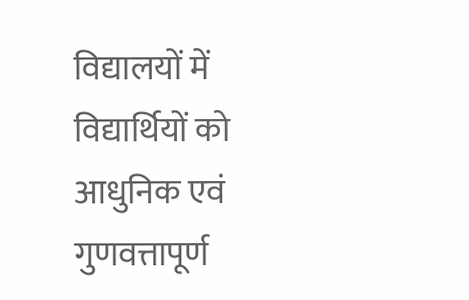विद्यालयों में विद्यार्थियों को आधुनिक एवं गुणवत्तापूर्ण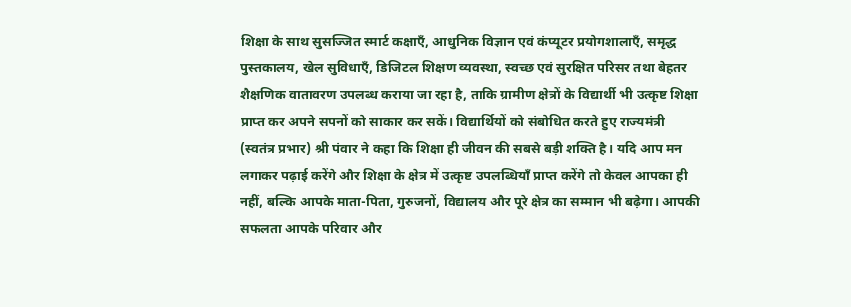शिक्षा के साथ सुसज्जित स्मार्ट कक्षाएँ, आधुनिक विज्ञान एवं कंप्यूटर प्रयोगशालाएँ, समृद्ध पुस्तकालय, खेल सुविधाएँ, डिजिटल शिक्षण व्यवस्था, स्वच्छ एवं सुरक्षित परिसर तथा बेहतर शैक्षणिक वातावरण उपलब्ध कराया जा रहा है, ताकि ग्रामीण क्षेत्रों के विद्यार्थी भी उत्कृष्ट शिक्षा प्राप्त कर अपने सपनों को साकार कर सकें। विद्यार्थियों को संबोधित करते हुए राज्यमंत्री (स्वतंत्र प्रभार) श्री पंवार ने कहा कि शिक्षा ही जीवन की सबसे बड़ी शक्ति है। यदि आप मन लगाकर पढ़ाई करेंगे और शिक्षा के क्षेत्र में उत्कृष्ट उपलब्धियाँ प्राप्त करेंगे तो केवल आपका ही नहीं, बल्कि आपके माता-पिता, गुरुजनों, विद्यालय और पूरे क्षेत्र का सम्मान भी बढ़ेगा। आपकी सफलता आपके परिवार और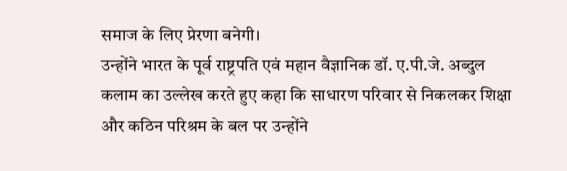समाज के लिए प्रेरणा बनेगी।
उन्होंने भारत के पूर्व राष्ट्रपति एवं महान वैज्ञानिक डॉ. ए.पी.जे. अब्दुल कलाम का उल्लेख करते हुए कहा कि साधारण परिवार से निकलकर शिक्षा और कठिन परिश्रम के बल पर उन्होंने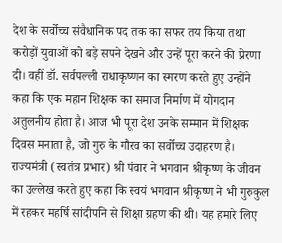देश के सर्वोच्च संवैधानिक पद तक का सफर तय किया तथा करोड़ों युवाओं को बड़े सपने देखने और उन्हें पूरा करने की प्रेरणा दी। वहीं डॉ. सर्वपल्ली राधाकृष्णन का स्मरण करते हुए उन्होंने कहा कि एक महान शिक्षक का समाज निर्माण में योगदान अतुलनीय होता है। आज भी पूरा देश उनके सम्मान में शिक्षक दिवस मनाता है, जो गुरु के गौरव का सर्वोच्च उदाहरण है। राज्यमंत्री (स्वतंत्र प्रभार) श्री पंवार ने भगवान श्रीकृष्ण के जीवन का उल्लेख करते हुए कहा कि स्वयं भगवान श्रीकृष्ण ने भी गुरुकुल में रहकर महर्षि सांदीपनि से शिक्षा ग्रहण की थी। यह हमारे लिए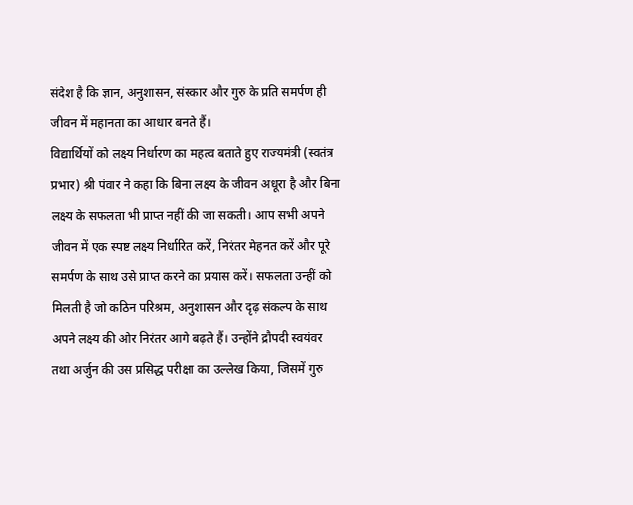संदेश है कि ज्ञान, अनुशासन, संस्कार और गुरु के प्रति समर्पण ही जीवन में महानता का आधार बनते हैं।
विद्यार्थियों को लक्ष्य निर्धारण का महत्व बताते हुए राज्यमंत्री (स्वतंत्र प्रभार) श्री पंवार ने कहा कि बिना लक्ष्य के जीवन अधूरा है और बिना लक्ष्य के सफलता भी प्राप्त नहीं की जा सकती। आप सभी अपने जीवन में एक स्पष्ट लक्ष्य निर्धारित करें, निरंतर मेहनत करें और पूरे समर्पण के साथ उसे प्राप्त करने का प्रयास करें। सफलता उन्हीं को मिलती है जो कठिन परिश्रम, अनुशासन और दृढ़ संकल्प के साथ अपने लक्ष्य की ओर निरंतर आगे बढ़ते हैं। उन्होंने द्रौपदी स्वयंवर तथा अर्जुन की उस प्रसिद्ध परीक्षा का उल्लेख किया, जिसमें गुरु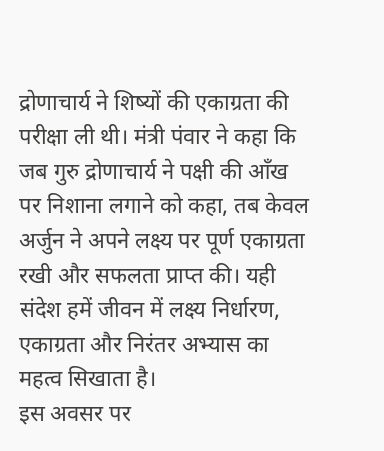द्रोणाचार्य ने शिष्यों की एकाग्रता की परीक्षा ली थी। मंत्री पंवार ने कहा कि जब गुरु द्रोणाचार्य ने पक्षी की आँख पर निशाना लगाने को कहा, तब केवल अर्जुन ने अपने लक्ष्य पर पूर्ण एकाग्रता रखी और सफलता प्राप्त की। यही संदेश हमें जीवन में लक्ष्य निर्धारण, एकाग्रता और निरंतर अभ्यास का महत्व सिखाता है।
इस अवसर पर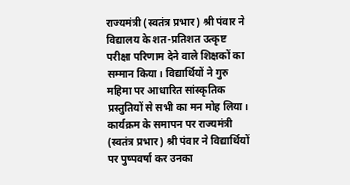राज्यमंत्री (स्वतंत्र प्रभार) श्री पंवार ने विद्यालय के शत-प्रतिशत उत्कृष्ट परीक्षा परिणाम देने वाले शिक्षकों का सम्मान किया। विद्यार्थियों ने गुरु महिमा पर आधारित सांस्कृतिक प्रस्तुतियों से सभी का मन मोह लिया। कार्यक्रम के समापन पर राज्यमंत्री (स्वतंत्र प्रभार) श्री पंवार ने विद्यार्थियों पर पुष्पवर्षा कर उनका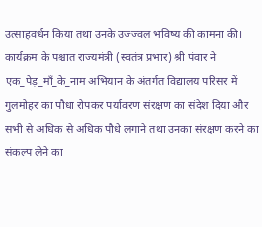उत्साहवर्धन किया तथा उनके उज्ज्वल भविष्य की कामना की। कार्यक्रम के पश्चात राज्यमंत्री (स्वतंत्र प्रभार) श्री पंवार ने एक_पेड़_माँ_के_नाम अभियान के अंतर्गत विद्यालय परिसर में गुलमोहर का पौधा रोपकर पर्यावरण संरक्षण का संदेश दिया और सभी से अधिक से अधिक पौधे लगाने तथा उनका संरक्षण करने का संकल्प लेने का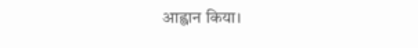आह्वान किया।